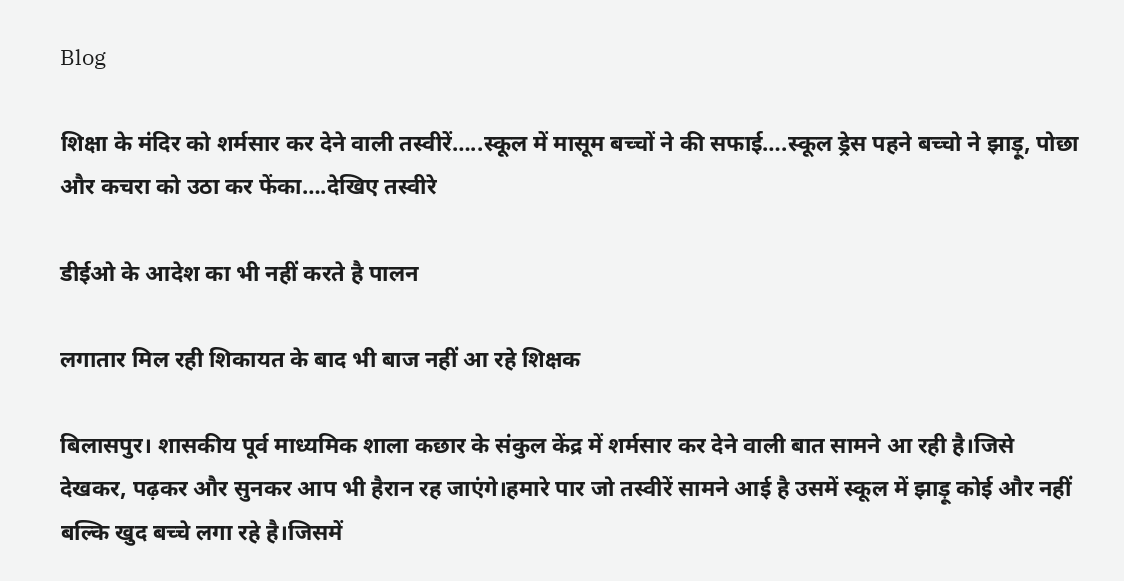Blog

शिक्षा के मंदिर को शर्मसार कर देने वाली तस्वीरें…..स्कूल में मासूम बच्चों ने की सफाई….स्कूल ड्रेस पहने बच्चो ने झाड़ू, पोछा और कचरा को उठा कर फेंका….देखिए तस्वीरे

डीईओ के आदेश का भी नहीं करते है पालन

लगातार मिल रही शिकायत के बाद भी बाज नहीं आ रहे शिक्षक

बिलासपुर। शासकीय पूर्व माध्यमिक शाला कछार के संकुल केंद्र में शर्मसार कर देने वाली बात सामने आ रही है।जिसे देखकर, पढ़कर और सुनकर आप भी हैरान रह जाएंगे।हमारे पार जो तस्वीरें सामने आई है उसमें स्कूल में झाड़ू कोई और नहीं बल्कि खुद बच्चे लगा रहे है।जिसमें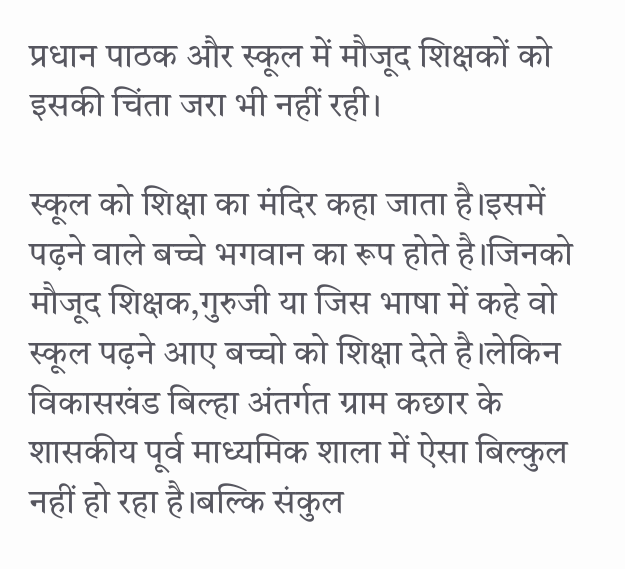प्रधान पाठक और स्कूल में मौजूद शिक्षकों को इसकी चिंता जरा भी नहीं रही।

स्कूल को शिक्षा का मंदिर कहा जाता है।इसमें पढ़ने वाले बच्चे भगवान का रूप होते है।जिनको मौजूद शिक्षक,गुरुजी या जिस भाषा में कहे वो स्कूल पढ़ने आए बच्चो को शिक्षा देते है।लेकिन विकासखंड बिल्हा अंतर्गत ग्राम कछार के शासकीय पूर्व माध्यमिक शाला में ऐसा बिल्कुल नहीं हो रहा है।बल्कि संकुल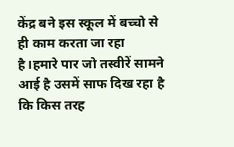केंद्र बने इस स्कूल में बच्चो से ही काम करता जा रहा है।हमारे पार जो तस्वीरें सामने आई है उसमें साफ दिख रहा है कि किस तरह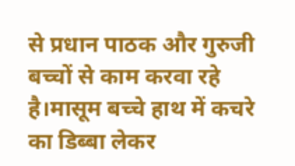से प्रधान पाठक और गुरुजी बच्चों से काम करवा रहे है।मासूम बच्चे हाथ में कचरे का डिब्बा लेकर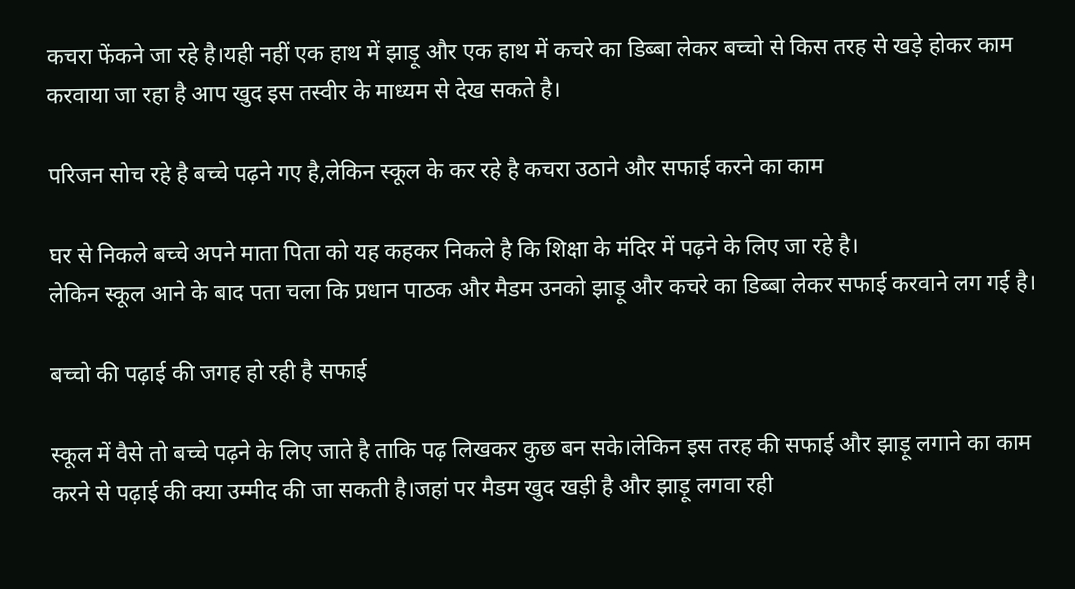कचरा फेंकने जा रहे है।यही नहीं एक हाथ में झाड़ू और एक हाथ में कचरे का डिब्बा लेकर बच्चो से किस तरह से खड़े होकर काम करवाया जा रहा है आप खुद इस तस्वीर के माध्यम से देख सकते है।

परिजन सोच रहे है बच्चे पढ़ने गए है,लेकिन स्कूल के कर रहे है कचरा उठाने और सफाई करने का काम

घर से निकले बच्चे अपने माता पिता को यह कहकर निकले है कि शिक्षा के मंदिर में पढ़ने के लिए जा रहे है।
लेकिन स्कूल आने के बाद पता चला कि प्रधान पाठक और मैडम उनको झाड़ू और कचरे का डिब्बा लेकर सफाई करवाने लग गई है।

बच्चो की पढ़ाई की जगह हो रही है सफाई

स्कूल में वैसे तो बच्चे पढ़ने के लिए जाते है ताकि पढ़ लिखकर कुछ बन सके।लेकिन इस तरह की सफाई और झाड़ू लगाने का काम करने से पढ़ाई की क्या उम्मीद की जा सकती है।जहां पर मैडम खुद खड़ी है और झाड़ू लगवा रही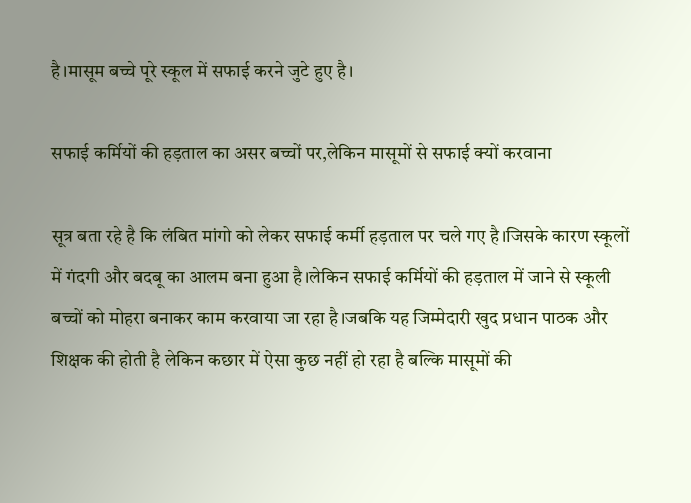है।मासूम बच्चे पूरे स्कूल में सफाई करने जुटे हुए है।

सफाई कर्मियों की हड़ताल का असर बच्चों पर,लेकिन मासूमों से सफाई क्यों करवाना

सूत्र बता रहे है कि लंबित मांगो को लेकर सफाई कर्मी हड़ताल पर चले गए है।जिसके कारण स्कूलों में गंदगी और बदबू का आलम बना हुआ है।लेकिन सफाई कर्मियों की हड़ताल में जाने से स्कूली बच्चों को मोहरा बनाकर काम करवाया जा रहा है।जबकि यह जिम्मेदारी खुद प्रधान पाठक और शिक्षक की होती है लेकिन कछार में ऐसा कुछ नहीं हो रहा है बल्कि मासूमों की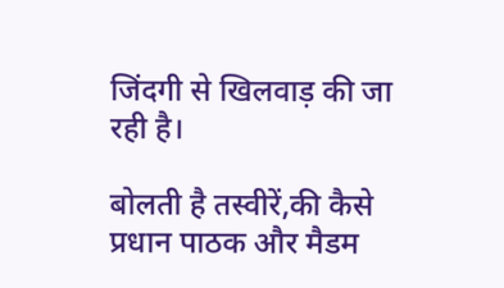जिंदगी से खिलवाड़ की जा रही है।

बोलती है तस्वीरें,की कैसे प्रधान पाठक और मैडम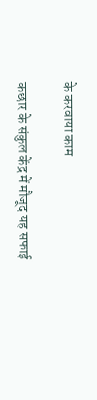के करवाया काम

कछार के संकुल केंद्र में मौजूद यह सफाई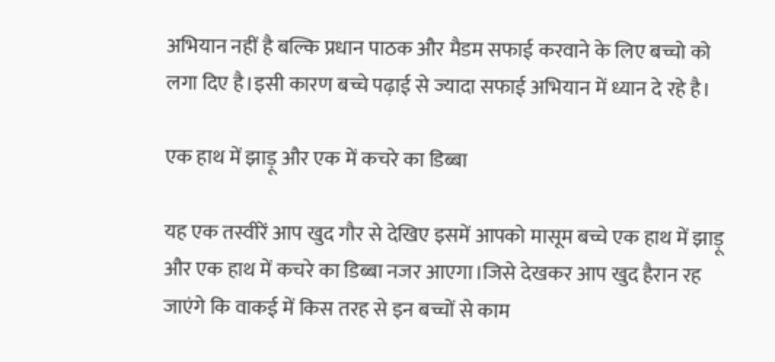अभियान नहीं है बल्कि प्रधान पाठक और मैडम सफाई करवाने के लिए बच्चो को लगा दिए है।इसी कारण बच्चे पढ़ाई से ज्यादा सफाई अभियान में ध्यान दे रहे है।

एक हाथ में झाड़ू और एक में कचरे का डिब्बा

यह एक तस्वीरें आप खुद गौर से देखिए इसमें आपको मासूम बच्चे एक हाथ में झाड़ू और एक हाथ में कचरे का डिब्बा नजर आएगा।जिसे देखकर आप खुद हैरान रह जाएंगे कि वाकई में किस तरह से इन बच्चों से काम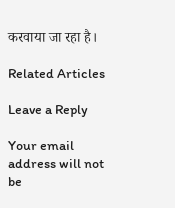करवाया जा रहा है।

Related Articles

Leave a Reply

Your email address will not be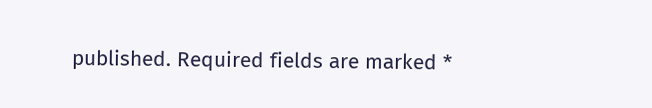published. Required fields are marked *